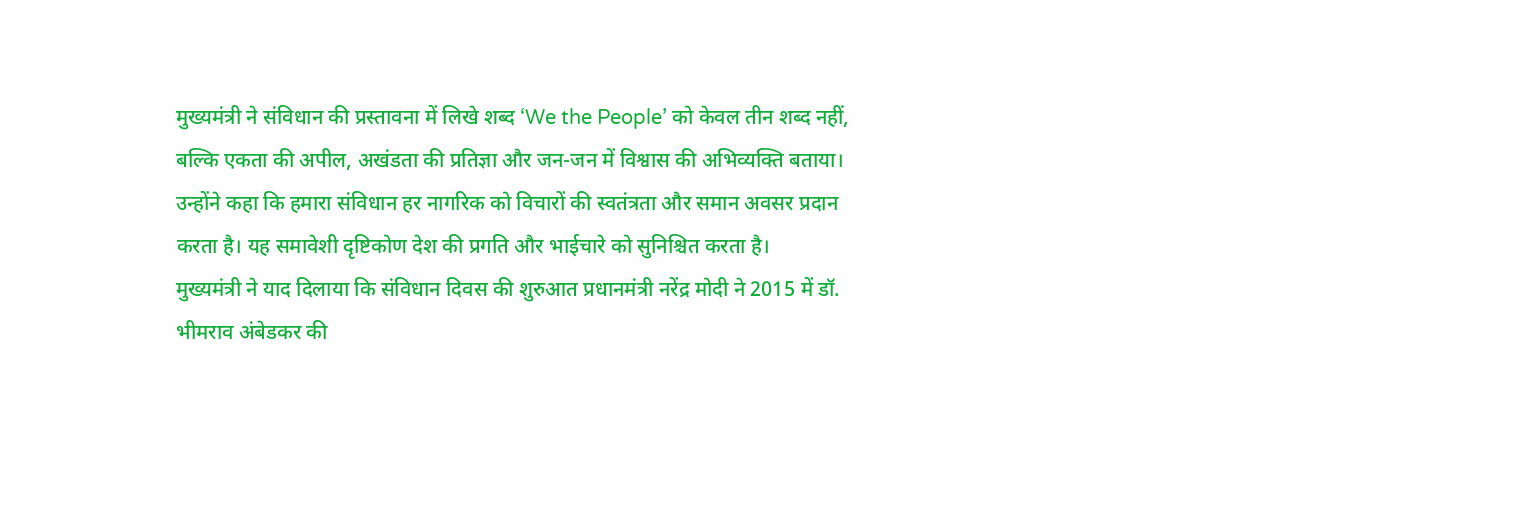मुख्यमंत्री ने संविधान की प्रस्तावना में लिखे शब्द ‘We the People’ को केवल तीन शब्द नहीं, बल्कि एकता की अपील, अखंडता की प्रतिज्ञा और जन-जन में विश्वास की अभिव्यक्ति बताया। उन्होंने कहा कि हमारा संविधान हर नागरिक को विचारों की स्वतंत्रता और समान अवसर प्रदान करता है। यह समावेशी दृष्टिकोण देश की प्रगति और भाईचारे को सुनिश्चित करता है।
मुख्यमंत्री ने याद दिलाया कि संविधान दिवस की शुरुआत प्रधानमंत्री नरेंद्र मोदी ने 2015 में डॉ. भीमराव अंबेडकर की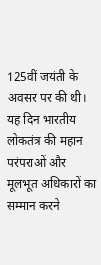125वीं जयंती के अवसर पर की थी। यह दिन भारतीय लोकतंत्र की महान परंपराओं और मूलभूत अधिकारों का सम्मान करने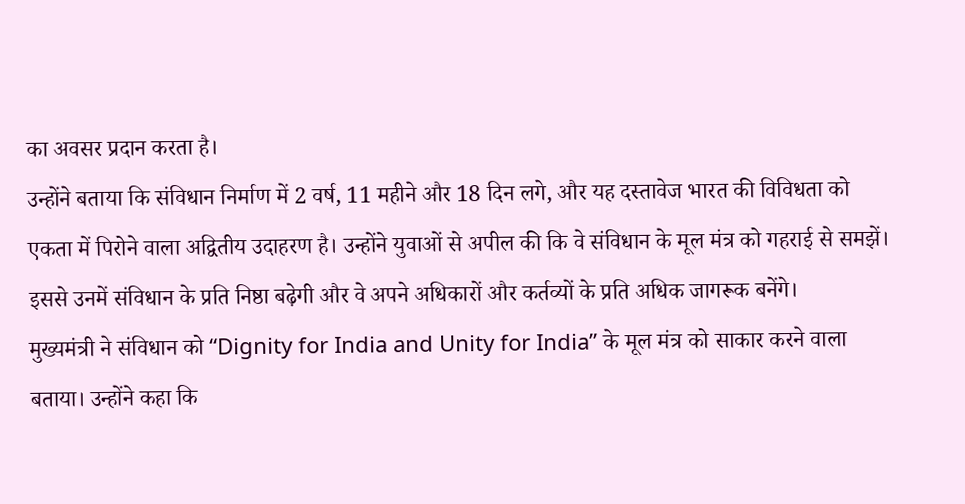का अवसर प्रदान करता है।
उन्होंने बताया कि संविधान निर्माण में 2 वर्ष, 11 महीने और 18 दिन लगे, और यह दस्तावेज भारत की विविधता को एकता में पिरोने वाला अद्वितीय उदाहरण है। उन्होंने युवाओं से अपील की कि वे संविधान के मूल मंत्र को गहराई से समझें। इससे उनमें संविधान के प्रति निष्ठा बढ़ेगी और वे अपने अधिकारों और कर्तव्यों के प्रति अधिक जागरूक बनेंगे।
मुख्यमंत्री ने संविधान को “Dignity for India and Unity for India” के मूल मंत्र को साकार करने वाला बताया। उन्होंने कहा कि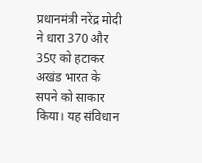प्रधानमंत्री नरेंद्र मोदी ने धारा 370 और 35ए को हटाकर अखंड भारत के सपने को साकार किया। यह संविधान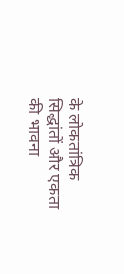के लोकतांत्रिक सिद्धांतों और एकता की भावना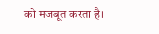को मजबूत करता है।